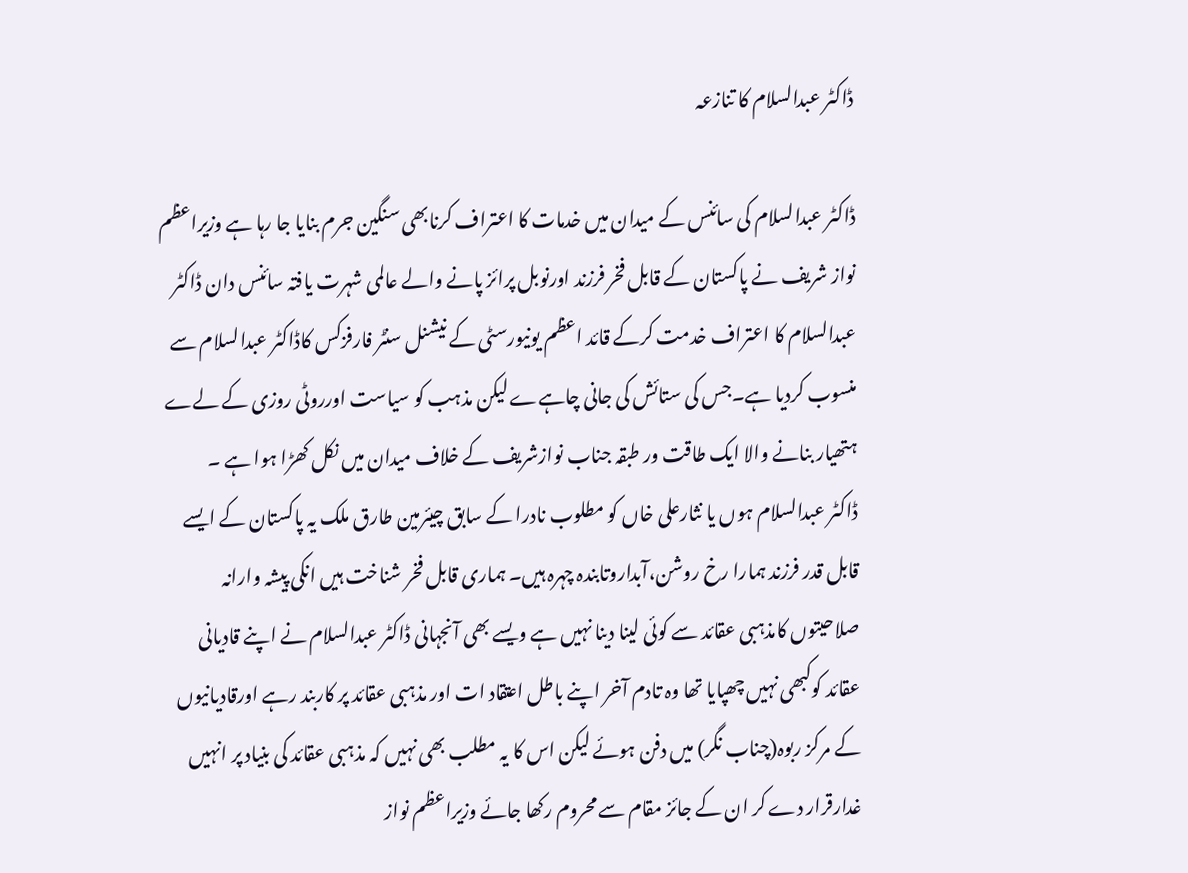ڈاکٹر عبدالسلام کا تنازعہ

ڈاکٹر عبدالسلام کی سائنس کے میدان میں خدمات کا اعتراف کرنابھی سنگین جرم بنایا جا رہا ہے وزیراعظم نواز شریف نے پاکستان کے قابل فخر فرزند اورنوبل پرائز پانے والے عالمی شہرت یافتہ سائنس دان ڈاکٹر عبدالسلام کا اعتراف خدمت کرکے قائد اعظم یونیورسٹی کے نیشنل سنٹر فارفزکس کاڈاکٹر عبدالسلام سے منسوب کردیا ہے۔جس کی ستائش کی جانی چاہےے لیکن مذہب کو سیاست اورروٹی روزی کے لےے ہتھیار بنانے والا ایک طاقت ور طبقہ جناب نوازشریف کے خلاف میدان میں نکل کھڑا ہوا ہے ۔
ڈاکٹر عبدالسلام ہوں یا نثارعلی خاں کو مطلوب نادرا کے سابق چیئرمین طارق ملک یہ پاکستان کے ایسے قابل قدر فرزند ہمارا رخ روشن،آبداروتابندہ چہرہ ہیں۔ ہماری قابل فخر شناخت ہیں انکی پیشہ وارانہ صلاحیتوں کامذہبی عقائد سے کوئی لینا دینا نہیں ہے ویسے بھی آنجہانی ڈاکٹر عبدالسلام نے اپنے قادیانی عقائد کوکبھی نہیں چھپایا تھا وہ تادم آخر اپنے باطل اعتقاد ات اور مذہبی عقائد پر کاربند رہے اورقادیانیوں کے مرکز ربوہ(چناب نگر) میں دفن ہوئے لیکن اس کا یہ مطلب بھی نہیں کہ مذہبی عقائد کی بنیاد پر انہیں غدارقرار دے کر ان کے جائز مقام سے محروم رکھا جائے وزیراعظم نواز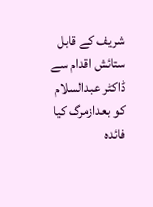شریف کے قابل ستائش اقدام سے ڈاکٹر عبدالسلام کو بعدازمرگ کیا فائدہ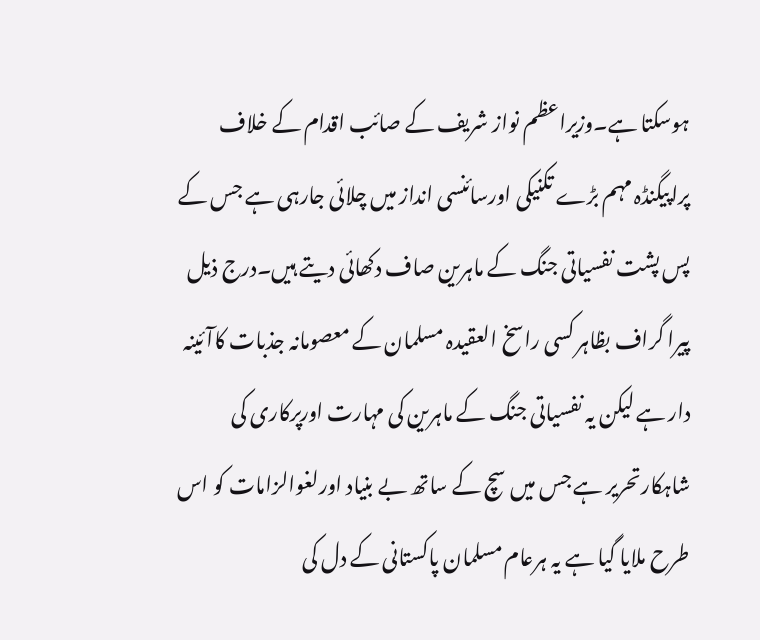ہوسکتا ہے۔وزیراعظم نواز شریف کے صائب اقدام کے خلاف پراپیگنڈہ مہم بڑے تکنیکی اورسائنسی انداز میں چلائی جارہی ہے جس کے پس پشت نفسیاتی جنگ کے ماہرین صاف دکھائی دیتے ہیں۔درج ذیل پیرا گراف بظاہر کسی راسخ العقیدہ مسلمان کے معصومانہ جذبات کاآئینہ دار ہے لیکن یہ نفسیاتی جنگ کے ماہرین کی مہارت اورپرکاری کی شاہکارتحریر ہے جس میں سچ کے ساتھ بے بنیاد اورلغوالزامات کو اس طرح ملایا گیا ہے یہ ہرعام مسلمان پاکستانی کے دل کی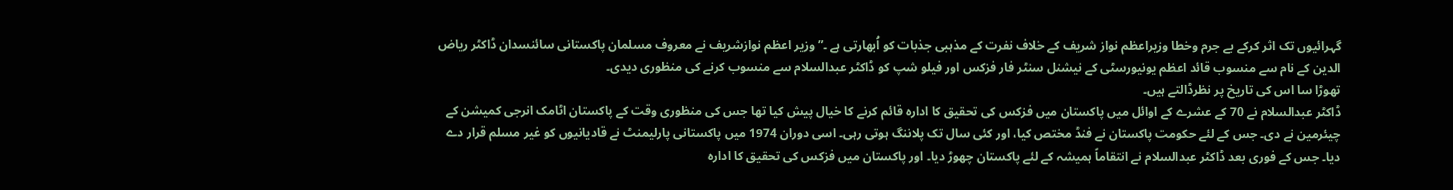گہرائیوں تک اثر کرکے بے جرم وخطا وزیراعظم نواز شریف کے خلاف نفرت کے مذہبی جذبات کو اُبھارتی ہے ۔”وزیر اعظم نوازشریف نے معروف مسلمان پاکستانی سائنسدان ڈاکٹر ریاض الدین کے نام سے منسوب قائد اعظم یونیورسٹی کے نیشنل سنٹر فار فزکس اور فیلو شپ کو ڈاکٹر عبدالسلام سے منسوب کرنے کی منظوری دیدی۔
تھوڑا سا اس کی تاریخ پر نظرڈالتے ہیں۔
ڈاکٹر عبدالسلام نے 70 کے عشرے کے اوائل میں پاکستان میں فزکس کی تحقیق کا ادارہ قائم کرنے کا خیال پیش کیا تھا جس کی منظوری وقت کے پاکستان اٹامک انرجی کمیشن کے چیئرمین نے دی۔ جس کے لئے حکومت پاکستان نے فنڈ مختص کیا، اور کئی سال تک پلاننگ ہوتی رہی۔ اسی دوران 1974 میں پاکستانی پارلیمنٹ نے قادیانیوں کو غیر مسلم قرار دے دیا۔ جس کے فوری بعد ڈاکٹر عبدالسلام نے انتقاماً ہمیشہ کے لئے پاکستان چھوڑ دیا۔ اور پاکستان میں فزکس کی تحقیق کا ادارہ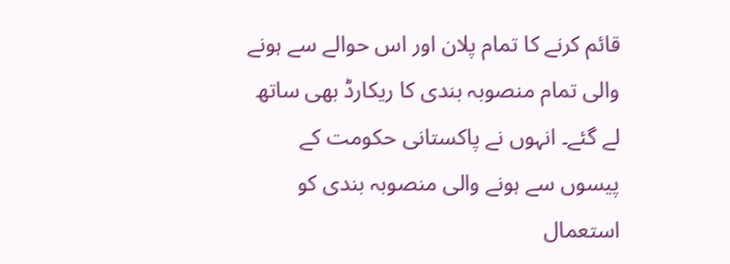قائم کرنے کا تمام پلان اور اس حوالے سے ہونے والی تمام منصوبہ بندی کا ریکارڈ بھی ساتھ لے گئے۔ انہوں نے پاکستانی حکومت کے پیسوں سے ہونے والی منصوبہ بندی کو استعمال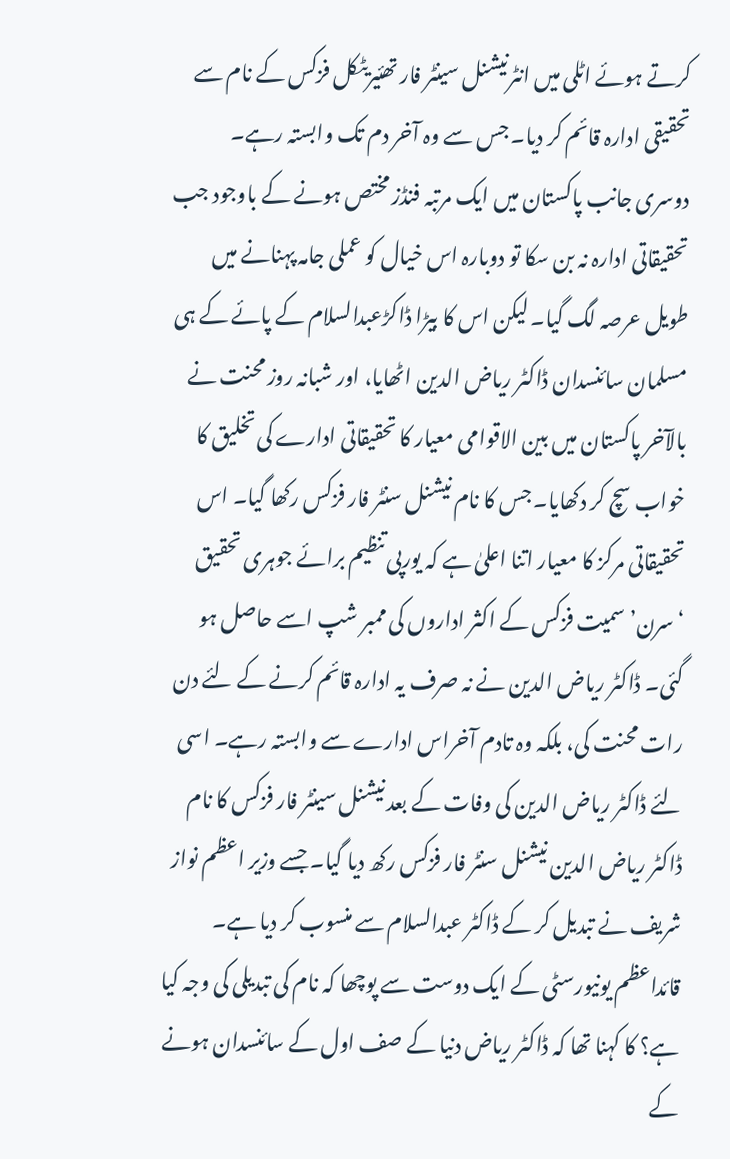کرتے ہوئے اٹلی میں انٹرنیشنل سینٹر فار تھئیریٹکل فزکس کے نام سے تحقیقی ادارہ قائم کر دیا۔ جس سے وہ آخر دم تک وابستہ رہے۔
دوسری جانب پاکستان میں ایک مرتبہ فنڈز مختص ہونے کے باوجود جب تحقیقاتی ادارہ نہ بن سکا تو دوبارہ اس خیال کو عملی جامہ پہنانے میں طویل عرصہ لگ گیا۔ لیکن اس کا بیڑا ڈاکڑعبدالسلام کے پائے کے ہی مسلمان سائنسدان ڈاکٹر ریاض الدین اٹھایا، اور شبانہ روز محنت نے بالآخر پاکستان میں بین الاقوامی معیار کا تحقیقاتی ادارے کی تخلیق کا خواب سچ کر دکھایا۔ جس کا نام نیشنل سنٹر فار فزکس رکھا گیا۔ اس تحقیقاتی مرکز کا معیار اتنا اعلیٰ ہے کہ یورپی تنظیم برائے جوہری تحقیق ‘سرن’ سمیت فزکس کے اکثر اداروں کی ممبر شپ اسے حاصل ہو گئی۔ ڈاکٹر ریاض الدین نے نہ صرف یہ ادارہ قائم کرنے کے لئے دن رات محنت کی، بلکہ وہ تادم آخراس ادارے سے وابستہ رہے۔ اسی لئے ڈاکٹر ریاض الدین کی وفات کے بعد نیشنل سینٹر فار فزکس کا نام ڈاکٹر ریاض الدین نیشنل سنٹر فار فزکس رکھ دیا گیا۔ جسے وزیر اعظم نواز شریف نے تبدیل کر کے ڈاکٹر عبدالسلام سے منسوب کر دیا ہے۔
قائداعظم یونیورسٹی کے ایک دوست سے پوچھا کہ نام کی تبدیلی کی وجہ کیا ہے؟ کا کہنا تھا کہ ڈاکٹر ریاض دنیا کے صف اول کے سائنسدان ہونے کے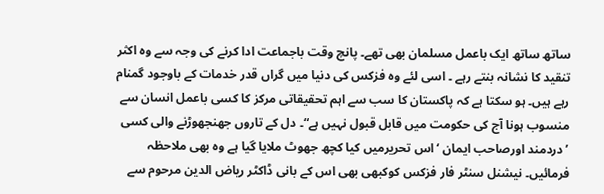ساتھ ساتھ ایک باعمل مسلمان بھی تھے۔ پانچ وقت باجماعت ادا کرنے کی وجہ سے وہ اکثر تنقید کا نشانہ بنتے رہے ۔ اسی لئے وہ فزکس کی دنیا میں گراں قدر خدمات کے باوجود گمنام رہے ہیں۔ ہو سکتا ہے کہ پاکستان کا سب سے اہم تحقیقاتی مرکز کا کسی باعمل انسان سے منسوب ہونا آج کی حکومت میں قابل قبول نہیں ہے“۔ دل کے تاروں جھنجھوڑنے والی کسی ’دردمند اورصاحب ایمان ‘اس تحریرمیں کیا کچھ جھوٹ ملایا گیا ہے وہ بھی ملاحظہ فرمائیں۔ نیشنل سنٹر فار فزکس کوکبھی بھی اس کے بانی ڈاکٹر ریاض الدین مرحوم سے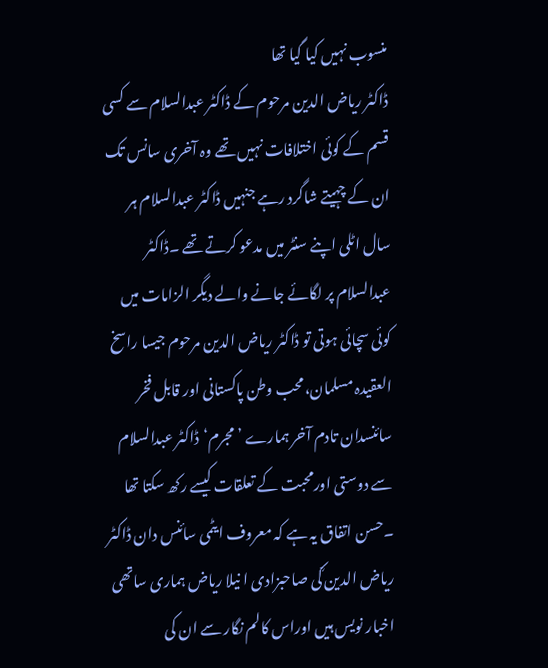منسوب نہیں کیا گیا تھا
ڈاکٹر ریاض الدین مرحوم کے ڈاکٹر عبدالسلام سے کسی قسم کے کوئی اختلافات نہیں تھے وہ آخری سانس تک ان کے چہیتے شاگرد رہے جنہیں ڈاکٹر عبدالسلام ہر سال اٹلی اپنے سنٹر میں مدعو کرتے تھے ۔ڈاکٹر عبدالسلام پر لگائے جانے والے دیگر الزامات میں کوئی سچائی ہوتی تو ڈاکٹر ریاض الدین مرحوم جیسا راسخ العقیدہ مسلمان،محب وطن پاکستانی اور قابل فخر سائنسدان تادم آخر ہمارے ’مجرم‘ڈاکٹر عبدالسلام سے دوستی اورمحبت کے تعلقات کیسے رکھ سکتا تھا ۔حسن اتفاق یہ ہے کہ معروف ایٹمی سائنس دان ڈاکٹر ریاض الدین ؒکی صاحبزادی ا نیلا ریاض ہماری ساتھی اخبار نویس ہیں اوراس کالم نگار سے ان کی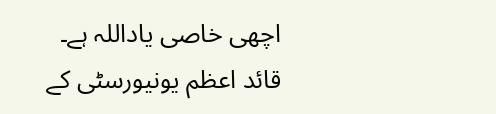اچھی خاصی یاداللہ ہے۔
قائد اعظم یونیورسٹی کے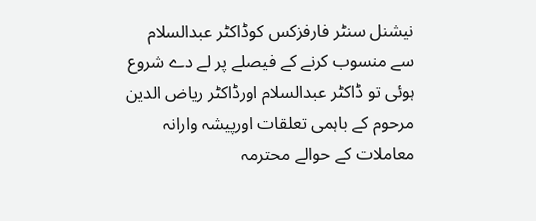نیشنل سنٹر فارفزکس کوڈاکٹر عبدالسلام سے منسوب کرنے کے فیصلے پر لے دے شروع ہوئی تو ڈاکٹر عبدالسلام اورڈاکٹر ریاض الدین مرحوم کے باہمی تعلقات اورپیشہ وارانہ معاملات کے حوالے محترمہ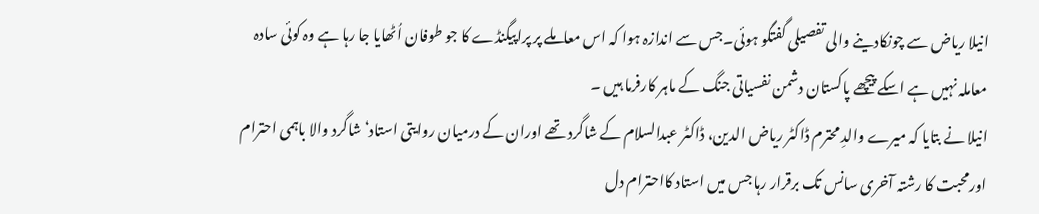انیلا ریاض سے چونکادینے والی تفصیلی گفتگو ہوئی۔جس سے اندازہ ہوا کہ اس معاملے پر پراپیگنڈے کا جو طوفان اُٹھایا جا رہا ہے وہ کوئی سادہ معاملہ نہیں ہے اسکے پیچھے پاکستان دشمن نفسیاتی جنگ کے ماہر کارفرما ہیں ۔
انیلا نے بتایا کہ میرے والدِ محترم ڈاکٹر ریاض الدین، ڈاکٹر عبدالسلام کے شاگرد تھے اوران کے درمیان روایتی استاد‘ شاگرد والا باہمی احترام اورمحبت کا رشتہ آخری سانس تک برقرار رہا جس میں استاد کااحترام دل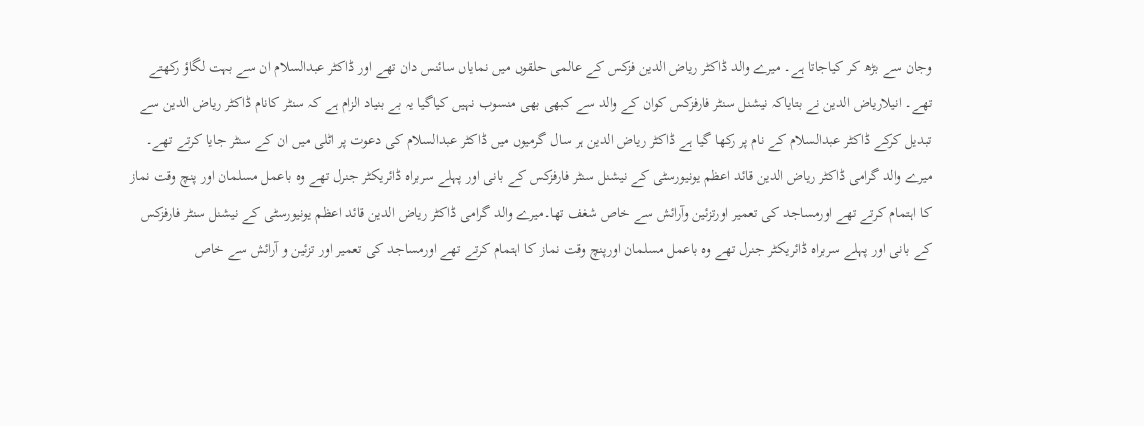وجان سے بڑھ کر کیاجاتا ہے۔ میرے والد ڈاکٹر ریاض الدین فزکس کے عالمی حلقوں میں نمایاں سائنس دان تھے اور ڈاکٹر عبدالسلام ان سے بہت لگاؤ رکھتے تھے۔ انیلاریاض الدین نے بتایاکہ نیشنل سنٹر فارفزکس کوان کے والد سے کبھی بھی منسوب نہیں کیاگیا یہ بے بنیاد الزام ہے کہ سنٹر کانام ڈاکٹر ریاض الدین سے تبدیل کرکے ڈاکٹر عبدالسلام کے نام پر رکھا گیا ہے ڈاکٹر ریاض الدین ہر سال گرمیوں میں ڈاکٹر عبدالسلام کی دعوت پر اٹلی میں ان کے سنٹر جایا کرتے تھے۔
میرے والد گرامی ڈاکٹر ریاض الدین قائد اعظم یونیورسٹی کے نیشنل سنٹر فارفزکس کے بانی اور پہلے سربراہ ڈائریکٹر جنرل تھے وہ باعمل مسلمان اور پنچ وقت نماز کا اہتمام کرتے تھے اورمساجد کی تعمیر اورتزئین وآرائش سے خاص شغف تھا۔میرے والد گرامی ڈاکٹر ریاض الدین قائد اعظم یونیورسٹی کے نیشنل سنٹر فارفزکس کے بانی اور پہلے سربراہ ڈائریکٹر جنرل تھے وہ باعمل مسلمان اورپنچ وقت نماز کا اہتمام کرتے تھے اورمساجد کی تعمیر اور تزئین و آرائش سے خاص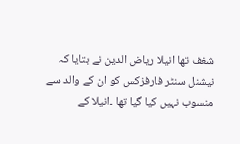شغف تھا انیلا ریاض الدین نے بتایا کہ نیشنل سنٹر فارفزکس کو ان کے والد سے منسوب نہیں کیا گیا تھا ۔انیلا کے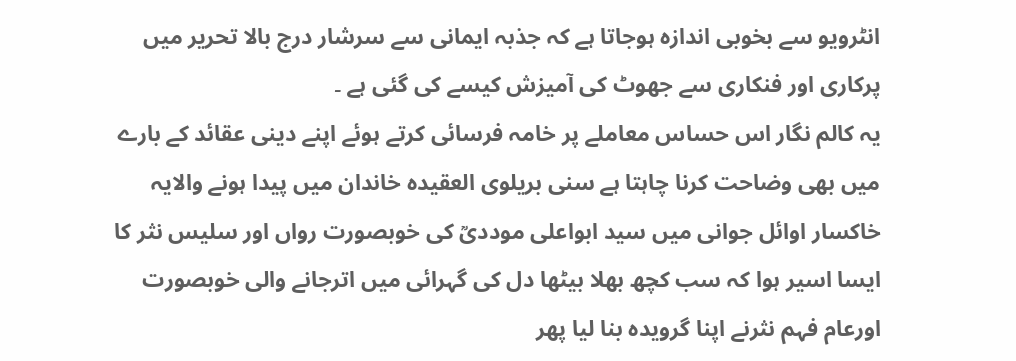انٹرویو سے بخوبی اندازہ ہوجاتا ہے کہ جذبہ ایمانی سے سرشار درج بالا تحریر میں پرکاری اور فنکاری سے جھوٹ کی آمیزش کیسے کی گئی ہے ۔
یہ کالم نگار اس حساس معاملے پر خامہ فرسائی کرتے ہوئے اپنے دینی عقائد کے بارے میں بھی وضاحت کرنا چاہتا ہے سنی بریلوی العقیدہ خاندان میں پیدا ہونے والایہ خاکسار اوائل جوانی میں سید ابواعلی موددیؒ کی خوبصورت رواں اور سلیس نثر کا ایسا اسیر ہوا کہ سب کچھ بھلا بیٹھا دل کی گہرائی میں اترجانے والی خوبصورت اورعام فہم نثرنے اپنا گرویدہ بنا لیا پھر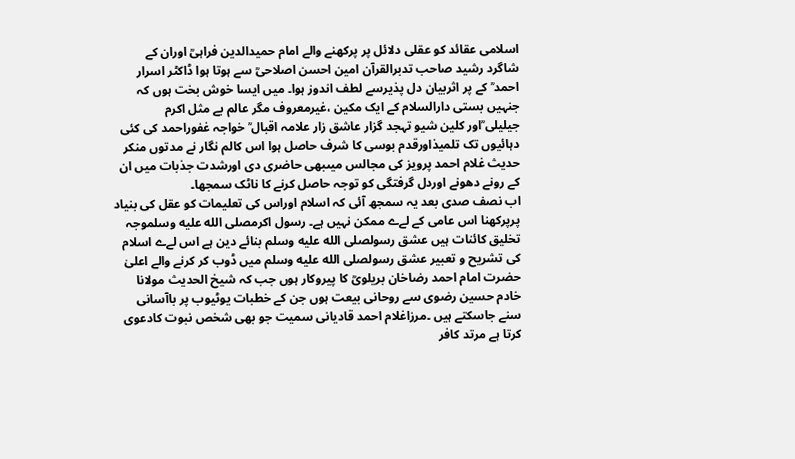اسلامی عقائد کو عقلی دلائل پر پرکھنے والے امام حمیدالدین فراہیؒ اوران کے شاگرد رشید صاحب تدبرالقرآن امین احسن اصلاحیؒ سے ہوتا ہوا ڈاکٹر اسرار احمد ؒ کے پر اثربیان دل پذیرسے لطف اندوز ہوا۔ میں ایسا خوش بخت ہوں کہ جنہیں بستی دارالسلام کے ایک مکین ،غیرمعروف مگر عالم بے مثل اکرم جیلیلی ؒاور کلین شیو تہجد گزار عاشق زار علامہ اقبال ؒ خواجہ غفوراحمد کی کئی دہائیوں تک تلمیذاورقدم بوسی کا شرف حاصل ہوا اس کالم نگار نے مدتوں منکر حدیث غلام احمد پرویز کی مجالس میںبھی حاضری دی اورشدت جذبات میں ان کے رونے دھونے اوردل گرفتگی کو توجہ حاصل کرنے کا ناٹک سمجھا۔
اب نصف صدی بعد یہ سمجھ آئی کہ اسلام اوراس کی تعلیمات کو عقل کی بنیاد پرپرکھنا اس عامی کے لےے ممکن نہیں ہے۔ رسول اکرمصلى الله عليه وسلموجہ تخلیق کائنات ہیں عشق رسولصلى الله عليه وسلم بنائے دین ہے اس لےے اسلام کی تشریح و تعبیر عشق رسولصلى الله عليه وسلم میں ڈوب کر کرنے والے اعلیٰ حضرت امام احمد رضاخان بریلویؒ کا پیروکار ہوں جب کہ شیخ الحدیث مولانا خادم حسین رضوی سے روحانی بیعت ہوں جن کے خطبات یوٹیوب پر باآسانی سنے جاسکتے ہیں ۔مرزاغلام احمد قادیانی سمیت جو بھی شخص نبوت کادعوی کرتا ہے مرتد کافر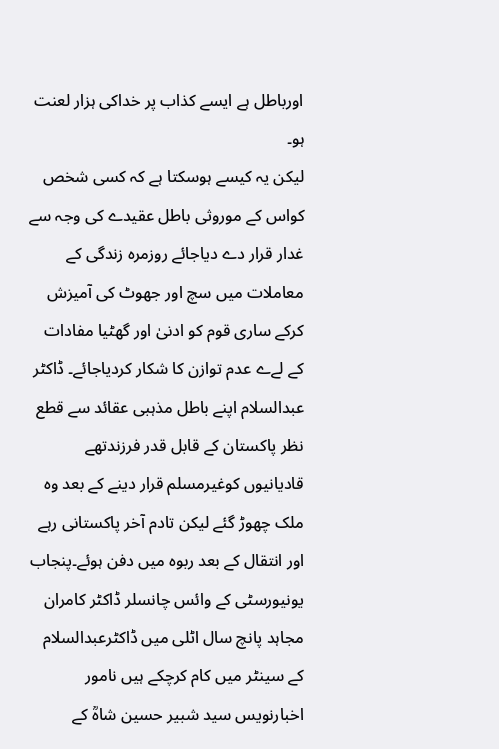اورباطل ہے ایسے کذاب پر خداکی ہزار لعنت ہو۔
لیکن یہ کیسے ہوسکتا ہے کہ کسی شخص کواس کے موروثی باطل عقیدے کی وجہ سے غدار قرار دے دیاجائے روزمرہ زندگی کے معاملات میں سچ اور جھوٹ کی آمیزش کرکے ساری قوم کو ادنیٰ اور گھٹیا مفادات کے لےے عدم توازن کا شکار کردیاجائے۔ ڈاکٹر عبدالسلام اپنے باطل مذہبی عقائد سے قطع نظر پاکستان کے قابل قدر فرزندتھے قادیانیوں کوغیرمسلم قرار دینے کے بعد وہ ملک چھوڑ گئے لیکن تادم آخر پاکستانی رہے اور انتقال کے بعد ربوہ میں دفن ہوئے۔پنجاب یونیورسٹی کے وائس چانسلر ڈاکٹر کامران مجاہد پانچ سال اٹلی میں ڈاکٹرعبدالسلام کے سینٹر میں کام کرچکے ہیں نامور اخبارنویس سید شبیر حسین شاہؒ کے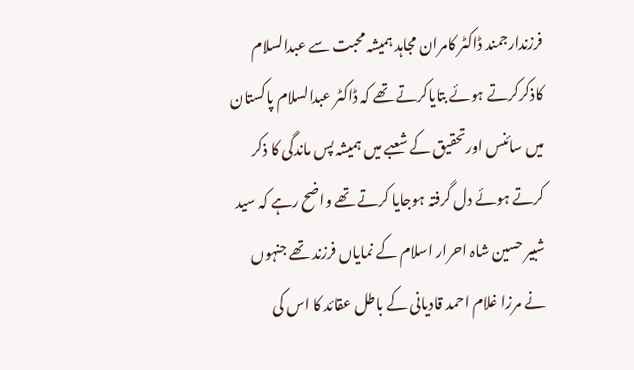فرزندارجمند ڈاکٹر کامران مجاہد ہمیشہ محبت سے عبدالسلام کاذکرکرتے ہوئے بتایاکرتے تھے کہ ڈاکٹر عبدالسلام پاکستان میں سائنس اورتحقیق کے شعبے میں ہمیشہ پس ماندگی کا ذکر کرتے ہوئے دل گرفتہ ہوجایا کرتے تھے واضح رہے کہ سید شبیر حسین شاہ احرار اسلام کے نمایاں فرزند تھے جنہوں نے مرزا غلام احمد قادیانی کے باطل عقائد کا اس کی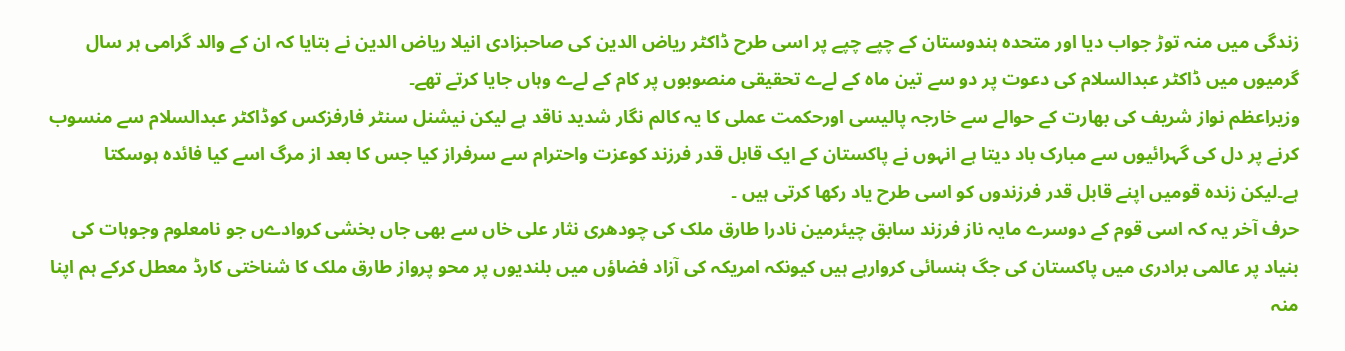زندگی میں منہ توڑ جواب دیا اور متحدہ ہندوستان کے چپے چپے پر اسی طرح ڈاکٹر ریاض الدین کی صاحبزادی انیلا ریاض الدین نے بتایا کہ ان کے والد گرامی ہر سال گرمیوں میں ڈاکٹر عبدالسلام کی دعوت پر دو سے تین ماہ کے لےے تحقیقی منصوبوں پر کام کے لےے وہاں جایا کرتے تھے۔
وزیراعظم نواز شریف کی بھارت کے حوالے سے خارجہ پالیسی اورحکمت عملی کا یہ کالم نگار شدید ناقد ہے لیکن نیشنل سنٹر فارفزکس کوڈاکٹر عبدالسلام سے منسوب کرنے پر دل کی گہرائیوں سے مبارک باد دیتا ہے انہوں نے پاکستان کے ایک قابل قدر فرزند کوعزت واحترام سے سرفراز کیا جس کا بعد از مرگ اسے کیا فائدہ ہوسکتا ہے۔لیکن زندہ قومیں اپنے قابل قدر فرزندوں کو اسی طرح یاد رکھا کرتی ہیں ۔
حرف آخر یہ کہ اسی قوم کے دوسرے مایہ ناز فرزند سابق چیئرمین نادرا طارق ملک کی چودھری نثار علی خاں سے بھی جاں بخشی کروادےں جو نامعلوم وجوہات کی بنیاد پر عالمی برادری میں پاکستان کی جگ ہنسائی کروارہے ہیں کیونکہ امریکہ کی آزاد فضاؤں میں بلندیوں پر محو پرواز طارق ملک کا شناختی کارڈ معطل کرکے ہم اپنا منہ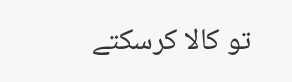تو کالا کرسکتے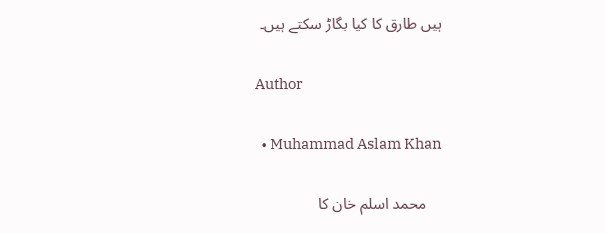ہیں طارق کا کیا بگاڑ سکتے ہیں۔

Author

  • Muhammad Aslam Khan

    محمد اسلم خان کا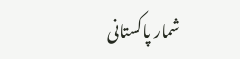شمار پاکستانی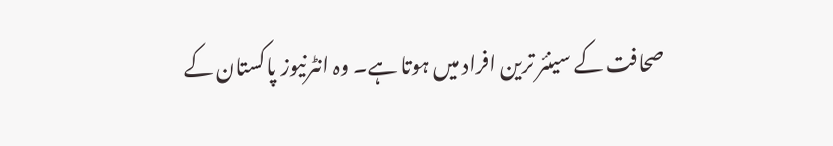صحافت کے سینئر ترین افراد میں ہوتا ہے۔ وہ انٹرنیوز پاکستان کے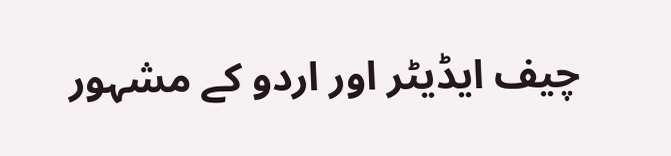چیف ایڈیٹر اور اردو کے مشہور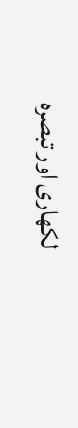لکھاری اور تبصرہ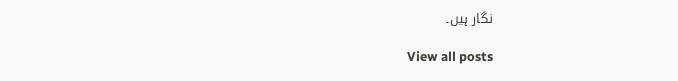نگار ہیں۔

    View all posts